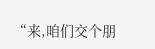“来,咱们交个朋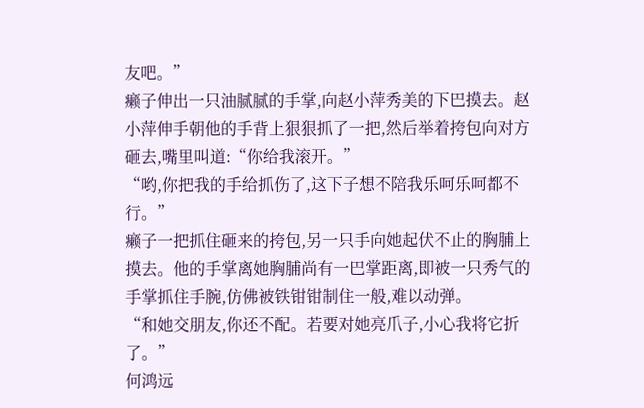友吧。”
癞子伸出一只油腻腻的手掌,向赵小萍秀美的下巴摸去。赵小萍伸手朝他的手背上狠狠抓了一把,然后举着挎包向对方砸去,嘴里叫道:“你给我滚开。”
“哟,你把我的手给抓伤了,这下子想不陪我乐呵乐呵都不行。”
癞子一把抓住砸来的挎包,另一只手向她起伏不止的胸脯上摸去。他的手掌离她胸脯尚有一巴掌距离,即被一只秀气的手掌抓住手腕,仿佛被铁钳钳制住一般,难以动弹。
“和她交朋友,你还不配。若要对她亮爪子,小心我将它折了。”
何鸿远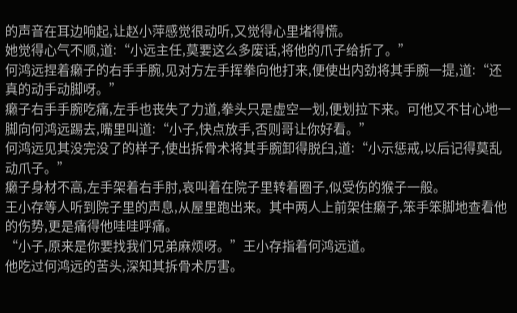的声音在耳边响起,让赵小萍感觉很动听,又觉得心里堵得慌。
她觉得心气不顺,道:“小远主任,莫要这么多废话,将他的爪子给折了。”
何鸿远捏着癞子的右手手腕,见对方左手挥拳向他打来,便使出内劲将其手腕一提,道:“还真的动手动脚呀。”
癞子右手手腕吃痛,左手也丧失了力道,拳头只是虚空一划,便划拉下来。可他又不甘心地一脚向何鸿远踢去,嘴里叫道:“小子,快点放手,否则哥让你好看。”
何鸿远见其没完没了的样子,使出拆骨术将其手腕卸得脱臼,道:“小示惩戒,以后记得莫乱动爪子。”
癞子身材不高,左手架着右手肘,哀叫着在院子里转着圈子,似受伤的猴子一般。
王小存等人听到院子里的声息,从屋里跑出来。其中两人上前架住癞子,笨手笨脚地查看他的伤势,更是痛得他哇哇呼痛。
“小子,原来是你要找我们兄弟麻烦呀。”王小存指着何鸿远道。
他吃过何鸿远的苦头,深知其拆骨术厉害。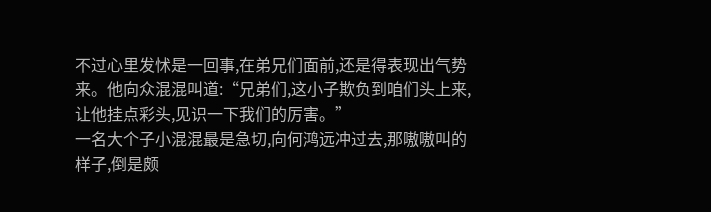不过心里发怵是一回事,在弟兄们面前,还是得表现出气势来。他向众混混叫道:“兄弟们,这小子欺负到咱们头上来,让他挂点彩头,见识一下我们的厉害。”
一名大个子小混混最是急切,向何鸿远冲过去,那嗷嗷叫的样子,倒是颇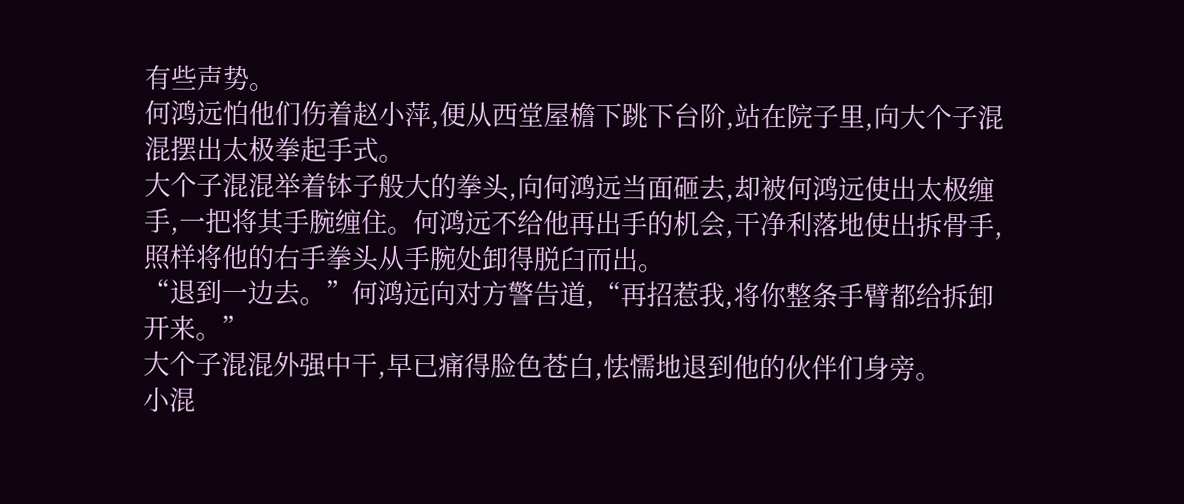有些声势。
何鸿远怕他们伤着赵小萍,便从西堂屋檐下跳下台阶,站在院子里,向大个子混混摆出太极拳起手式。
大个子混混举着钵子般大的拳头,向何鸿远当面砸去,却被何鸿远使出太极缠手,一把将其手腕缠住。何鸿远不给他再出手的机会,干净利落地使出拆骨手,照样将他的右手拳头从手腕处卸得脱臼而出。
“退到一边去。”何鸿远向对方警告道,“再招惹我,将你整条手臂都给拆卸开来。”
大个子混混外强中干,早已痛得脸色苍白,怯懦地退到他的伙伴们身旁。
小混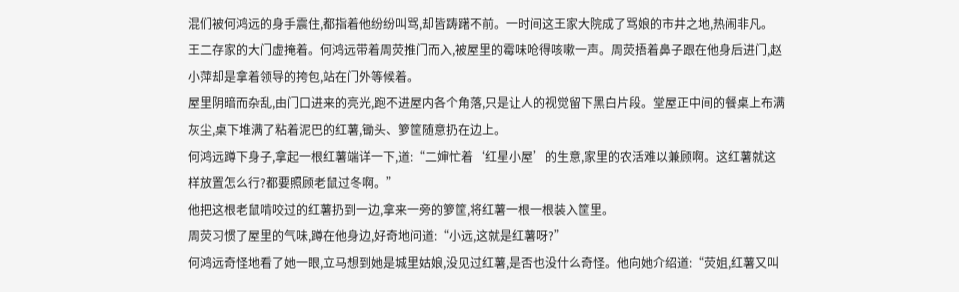混们被何鸿远的身手震住,都指着他纷纷叫骂,却皆踌躇不前。一时间这王家大院成了骂娘的市井之地,热闹非凡。
王二存家的大门虚掩着。何鸿远带着周荧推门而入,被屋里的霉味呛得咳嗽一声。周荧捂着鼻子跟在他身后进门,赵小萍却是拿着领导的挎包,站在门外等候着。
屋里阴暗而杂乱,由门口进来的亮光,跑不进屋内各个角落,只是让人的视觉留下黑白片段。堂屋正中间的餐桌上布满灰尘,桌下堆满了粘着泥巴的红薯,锄头、箩筐随意扔在边上。
何鸿远蹲下身子,拿起一根红薯端详一下,道:“二婶忙着‘红星小屋’的生意,家里的农活难以兼顾啊。这红薯就这样放置怎么行?都要照顾老鼠过冬啊。”
他把这根老鼠啃咬过的红薯扔到一边,拿来一旁的箩筐,将红薯一根一根装入筐里。
周荧习惯了屋里的气味,蹲在他身边,好奇地问道:“小远,这就是红薯呀?”
何鸿远奇怪地看了她一眼,立马想到她是城里姑娘,没见过红薯,是否也没什么奇怪。他向她介绍道:“荧姐,红薯又叫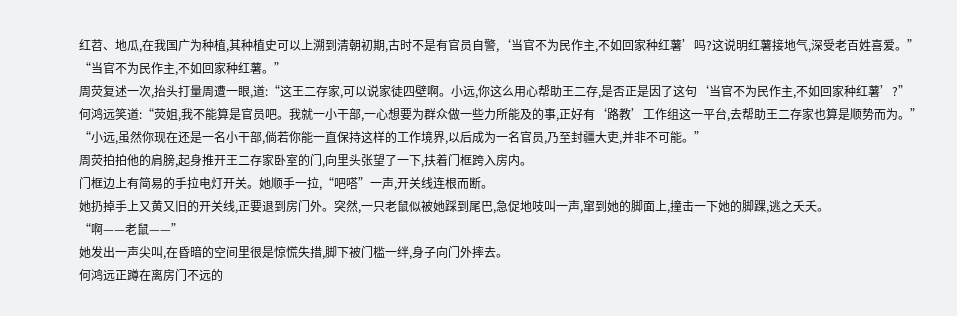红苕、地瓜,在我国广为种植,其种植史可以上溯到清朝初期,古时不是有官员自警,‘当官不为民作主,不如回家种红薯’吗?这说明红薯接地气,深受老百姓喜爱。”
“当官不为民作主,不如回家种红薯。”
周荧复述一次,抬头打量周遭一眼,道:“这王二存家,可以说家徒四壁啊。小远,你这么用心帮助王二存,是否正是因了这句‘当官不为民作主,不如回家种红薯’?”
何鸿远笑道:“荧姐,我不能算是官员吧。我就一小干部,一心想要为群众做一些力所能及的事,正好有‘路教’工作组这一平台,去帮助王二存家也算是顺势而为。”
“小远,虽然你现在还是一名小干部,倘若你能一直保持这样的工作境界,以后成为一名官员,乃至封疆大吏,并非不可能。”
周荧拍拍他的肩膀,起身推开王二存家卧室的门,向里头张望了一下,扶着门框跨入房内。
门框边上有简易的手拉电灯开关。她顺手一拉,“吧嗒”一声,开关线连根而断。
她扔掉手上又黄又旧的开关线,正要退到房门外。突然,一只老鼠似被她踩到尾巴,急促地吱叫一声,窜到她的脚面上,撞击一下她的脚踝,逃之夭夭。
“啊——老鼠——”
她发出一声尖叫,在昏暗的空间里很是惊慌失措,脚下被门槛一绊,身子向门外摔去。
何鸿远正蹲在离房门不远的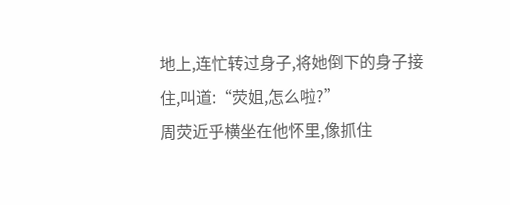地上,连忙转过身子,将她倒下的身子接住,叫道:“荧姐,怎么啦?”
周荧近乎横坐在他怀里,像抓住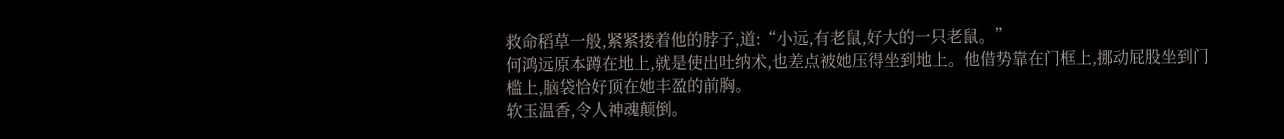救命稻草一般,紧紧搂着他的脖子,道:“小远,有老鼠,好大的一只老鼠。”
何鸿远原本蹲在地上,就是使出吐纳术,也差点被她压得坐到地上。他借势靠在门框上,挪动屁股坐到门槛上,脑袋恰好顶在她丰盈的前胸。
软玉温香,令人神魂颠倒。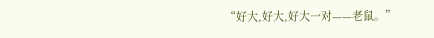“好大,好大,好大一对——老鼠。”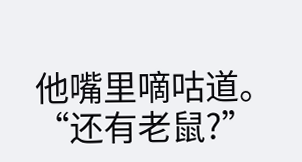他嘴里嘀咕道。
“还有老鼠?”